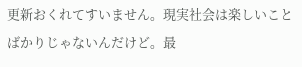更新おくれてすいません。現実社会は楽しいことばかりじゃないんだけど。最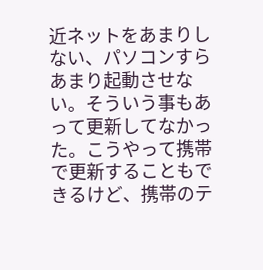近ネットをあまりしない、パソコンすらあまり起動させない。そういう事もあって更新してなかった。こうやって携帯で更新することもできるけど、携帯のテ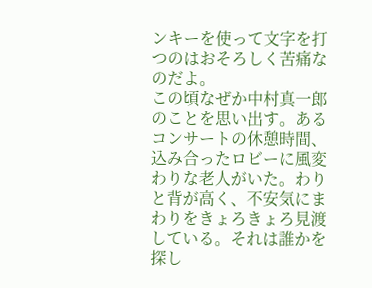ンキーを使って文字を打つのはおそろしく苦痛なのだよ。
この頃なぜか中村真一郎のことを思い出す。あるコンサートの休憩時間、込み合ったロビーに風変わりな老人がいた。わりと背が高く、不安気にまわりをきょろきょろ見渡している。それは誰かを探し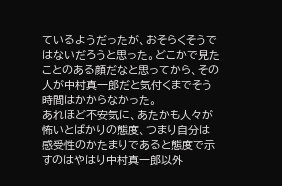ているようだったが、おそらくそうではないだろうと思った。どこかで見たことのある顔だなと思ってから、その人が中村真一郎だと気付くまでそう時間はかからなかった。
あれほど不安気に、あたかも人々が怖いとばかりの態度、つまり自分は感受性のかたまりであると態度で示すのはやはり中村真一郎以外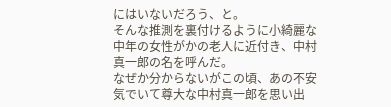にはいないだろう、と。
そんな推測を裏付けるように小綺麗な中年の女性がかの老人に近付き、中村真一郎の名を呼んだ。
なぜか分からないがこの頃、あの不安気でいて尊大な中村真一郎を思い出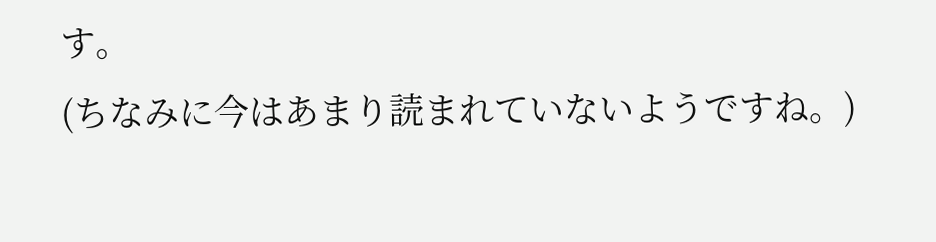す。
(ちなみに今はあまり読まれていないようですね。)